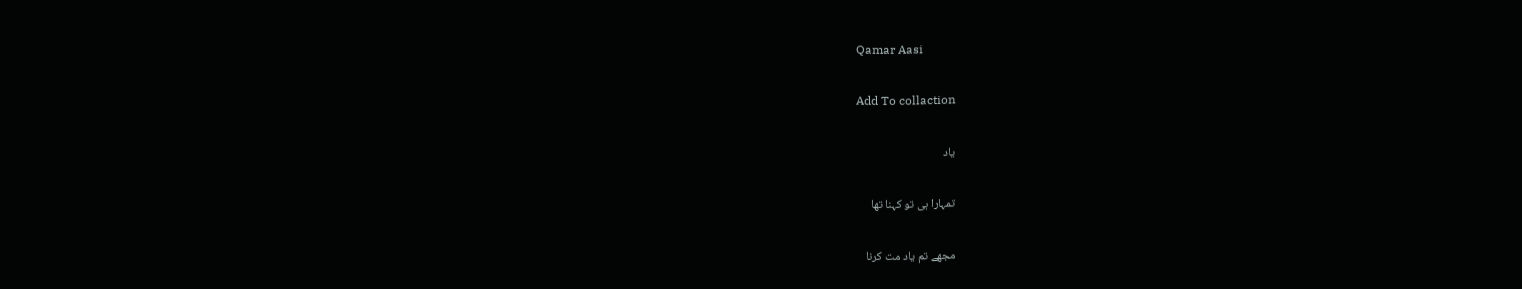Qamar Aasi

Add To collaction

یاد

تمہارا ہی تو کہنا تھا

مجھے تم یاد مت کرنا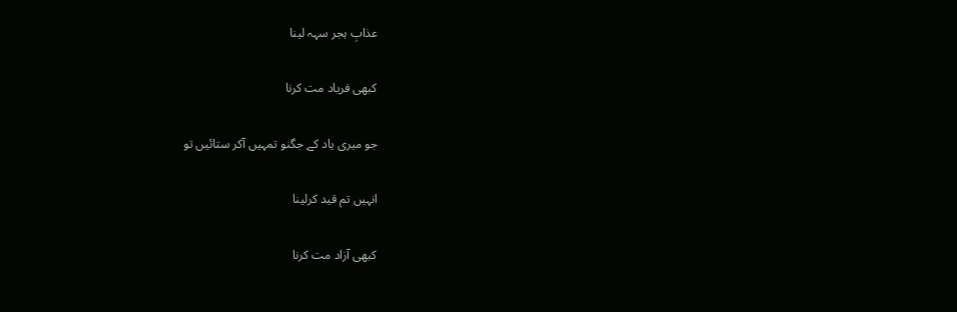عذابِ ہجر سہہ لینا

کبھی فریاد مت کرنا

جو میری یاد کے جگنو تمہیں آکر ستائیں تو

انہیں تم قید کرلینا

کبھی آزاد مت کرنا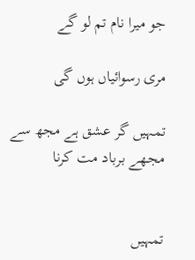جو میرا نام تم لو گے

مری رسوائیاں ہوں گی

تمہیں گر عشق ہے مجھ سے مجھے برباد مت کرنا


تمہیں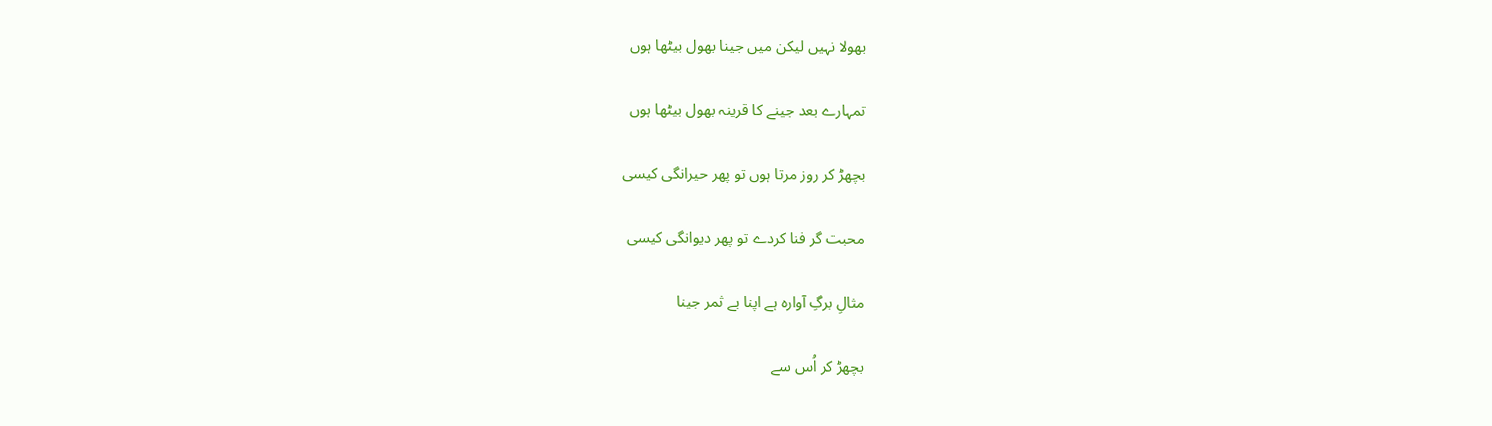بھولا نہیں لیکن میں جینا بھول بیٹھا ہوں

تمہارے بعد جینے کا قرینہ بھول بیٹھا ہوں

بچھڑ کر روز مرتا ہوں تو پھر حیرانگی کیسی

محبت گر فنا کردے تو پھر دیوانگی کیسی

مثالِ برگِ آوارہ ہے اپنا بے ثمر جینا

بچھڑ کر اُس سے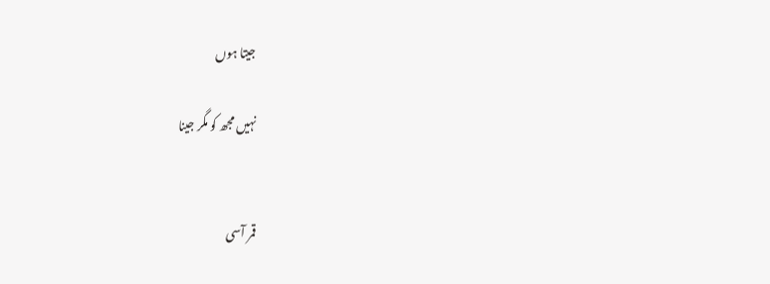جیتا ہوں

نہیں مجھ کو مگر جینا


قمر آسی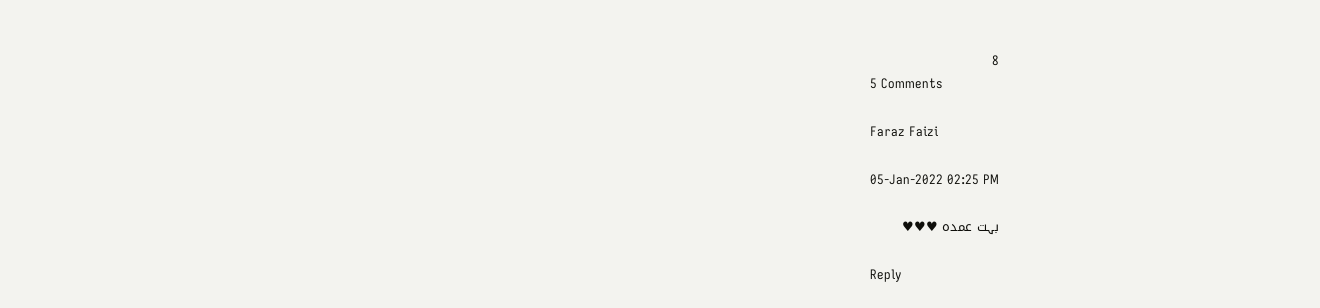8
5 Comments

Faraz Faizi

05-Jan-2022 02:25 PM

بہت عمدہ ♥♥♥

Reply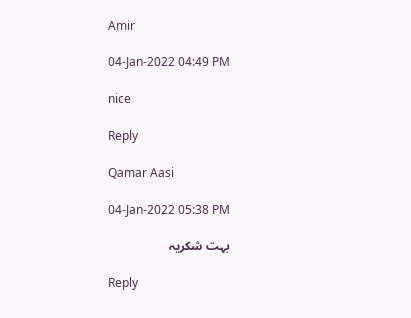Amir

04-Jan-2022 04:49 PM

nice

Reply

Qamar Aasi

04-Jan-2022 05:38 PM

بہت شکریہ

Reply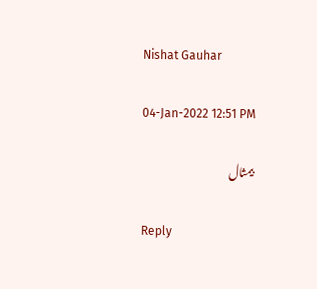Nishat Gauhar

04-Jan-2022 12:51 PM

بیمثال

Reply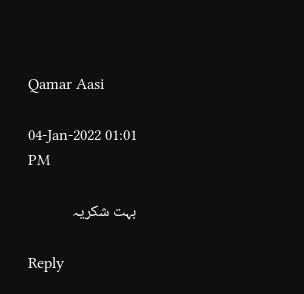Qamar Aasi

04-Jan-2022 01:01 PM

بہت شکریہ

Reply